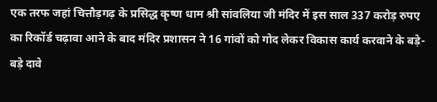एक तरफ जहां चित्तौड़गढ़ के प्रसिद्ध कृष्ण धाम श्री सांवलिया जी मंदिर में इस साल 337 करोड़ रुपए का रिकॉर्ड चढ़ावा आने के बाद मंदिर प्रशासन ने 16 गांवों को गोद लेकर विकास कार्य करवाने के बड़े-बड़े दावे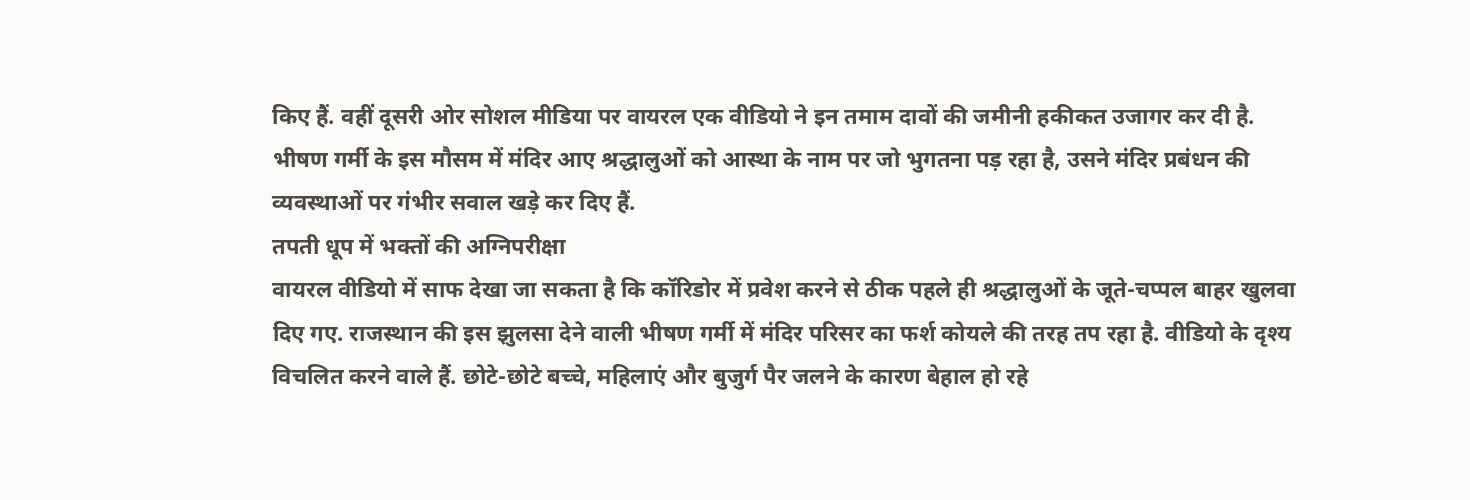किए हैं. वहीं दूसरी ओर सोशल मीडिया पर वायरल एक वीडियो ने इन तमाम दावों की जमीनी हकीकत उजागर कर दी है. भीषण गर्मी के इस मौसम में मंदिर आए श्रद्धालुओं को आस्था के नाम पर जो भुगतना पड़ रहा है, उसने मंदिर प्रबंधन की व्यवस्थाओं पर गंभीर सवाल खड़े कर दिए हैं.
तपती धूप में भक्तों की अग्निपरीक्षा
वायरल वीडियो में साफ देखा जा सकता है कि कॉरिडोर में प्रवेश करने से ठीक पहले ही श्रद्धालुओं के जूते-चप्पल बाहर खुलवा दिए गए. राजस्थान की इस झुलसा देने वाली भीषण गर्मी में मंदिर परिसर का फर्श कोयले की तरह तप रहा है. वीडियो के दृश्य विचलित करने वाले हैं. छोटे-छोटे बच्चे, महिलाएं और बुजुर्ग पैर जलने के कारण बेहाल हो रहे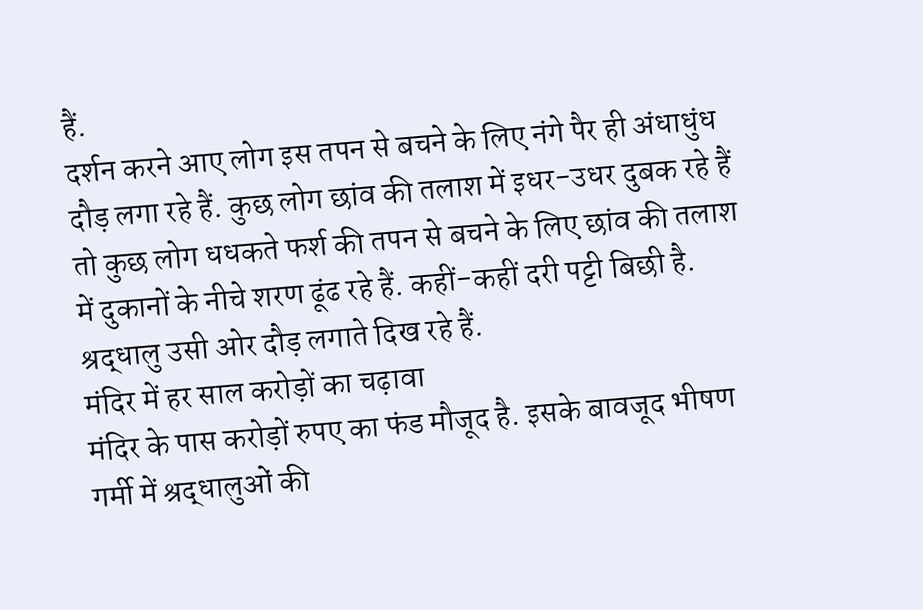हैं.
दर्शन करने आए लोग इस तपन से बचने के लिए नंगे पैर ही अंधाधुंध दौड़ लगा रहे हैं. कुछ लोग छांव की तलाश में इधर-उधर दुबक रहे हैं तो कुछ लोग धधकते फर्श की तपन से बचने के लिए छांव की तलाश में दुकानों के नीचे शरण ढूंढ रहे हैं. कहीं-कहीं दरी पट्टी बिछी है. श्रद्धालु उसी ओर दौड़ लगाते दिख रहे हैं.
मंदिर में हर साल करोड़ों का चढ़ावा
मंदिर के पास करोड़ों रुपए का फंड मौजूद है. इसके बावजूद भीषण गर्मी में श्रद्धालुओं की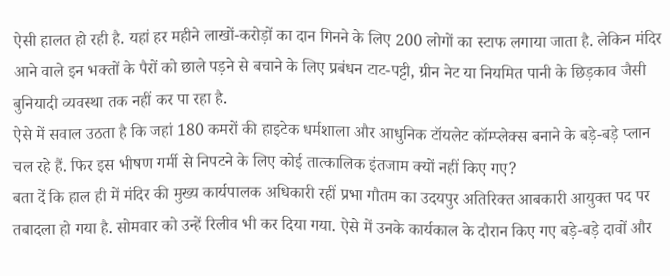ऐसी हालत हो रही है. यहां हर महीने लाखों-करोड़ों का दान गिनने के लिए 200 लोगों का स्टाफ लगाया जाता है. लेकिन मंदिर आने वाले इन भक्तों के पैरों को छाले पड़ने से बचाने के लिए प्रबंधन टाट-पट्टी, ग्रीन नेट या नियमित पानी के छिड़काव जैसी बुनियादी व्यवस्था तक नहीं कर पा रहा है.
ऐसे में सवाल उठता है कि जहां 180 कमरों की हाइटेक धर्मशाला और आधुनिक टॉयलेट कॉम्प्लेक्स बनाने के बड़े-बड़े प्लान चल रहे हैं. फिर इस भीषण गर्मी से निपटने के लिए कोई तात्कालिक इंतजाम क्यों नहीं किए गए?
बता दें कि हाल ही में मंदिर की मुख्य कार्यपालक अधिकारी रहीं प्रभा गौतम का उदयपुर अतिरिक्त आबकारी आयुक्त पद पर तबादला हो गया है. सोमवार को उन्हें रिलीव भी कर दिया गया. ऐसे में उनके कार्यकाल के दौरान किए गए बड़े-बड़े दावों और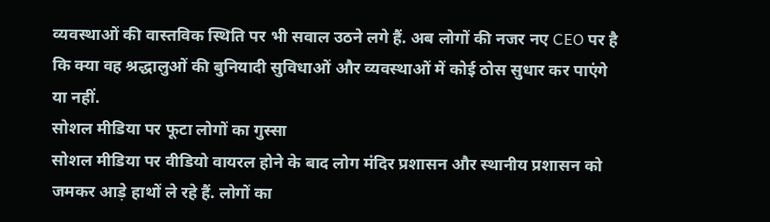व्यवस्थाओं की वास्तविक स्थिति पर भी सवाल उठने लगे हैं. अब लोगों की नजर नए CEO पर है कि क्या वह श्रद्धालुओं की बुनियादी सुविधाओं और व्यवस्थाओं में कोई ठोस सुधार कर पाएंगे या नहीं.
सोशल मीडिया पर फूटा लोगों का गुस्सा
सोशल मीडिया पर वीडियो वायरल होने के बाद लोग मंदिर प्रशासन और स्थानीय प्रशासन को जमकर आड़े हाथों ले रहे हैं. लोगों का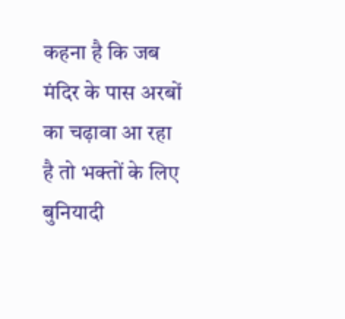कहना है कि जब मंदिर के पास अरबों का चढ़ावा आ रहा है तो भक्तों के लिए बुनियादी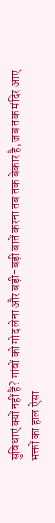सुविधाएं क्यों नहीं हैं? गांवों को गोद लेना और बड़ी-बड़ी बातें करना तब तक बेकार है, जब तक मंदिर आए भक्तों का हाल ऐसा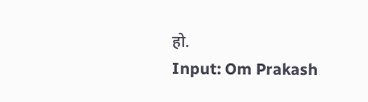हो.
Input: Om Prakash